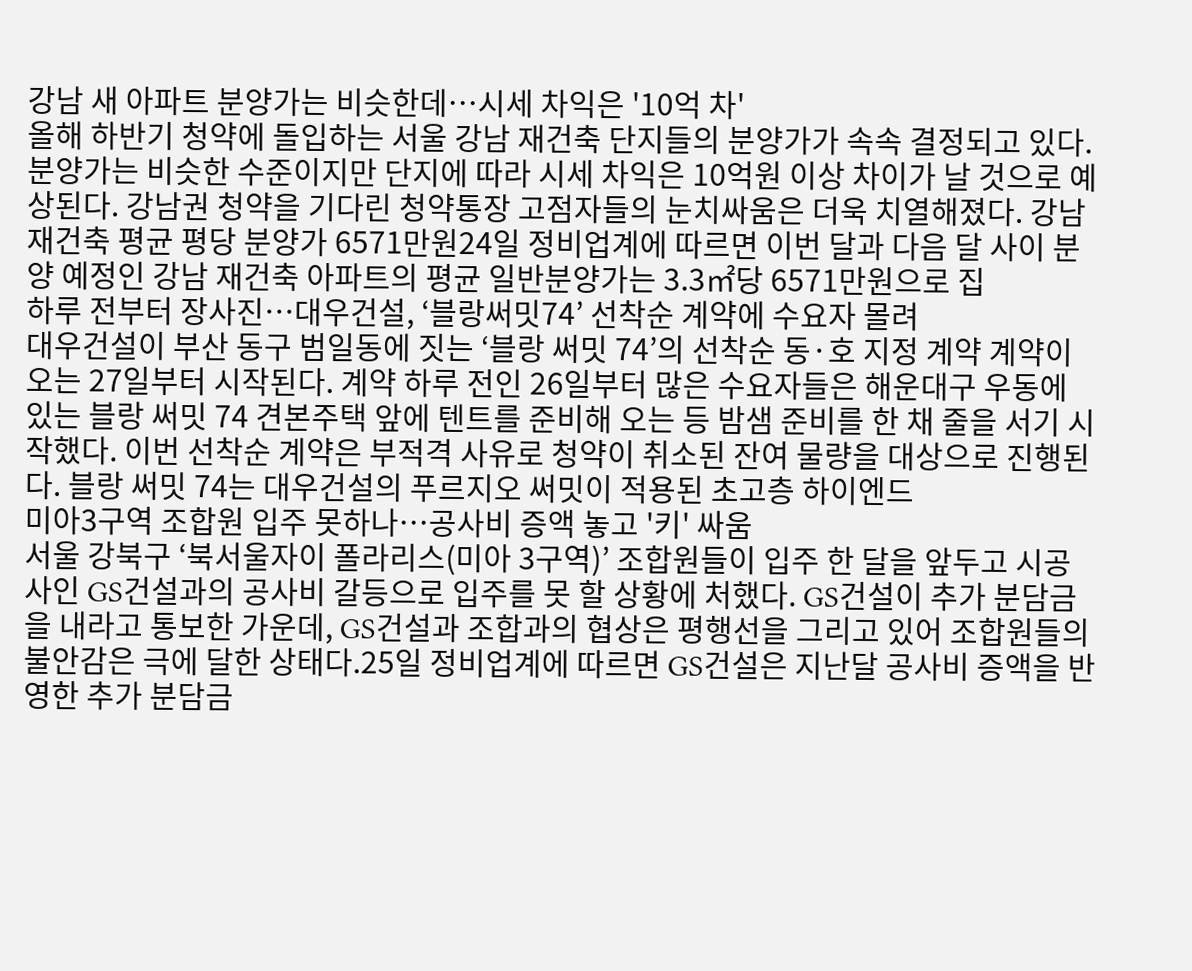강남 새 아파트 분양가는 비슷한데…시세 차익은 '10억 차'
올해 하반기 청약에 돌입하는 서울 강남 재건축 단지들의 분양가가 속속 결정되고 있다. 분양가는 비슷한 수준이지만 단지에 따라 시세 차익은 10억원 이상 차이가 날 것으로 예상된다. 강남권 청약을 기다린 청약통장 고점자들의 눈치싸움은 더욱 치열해졌다. 강남 재건축 평균 평당 분양가 6571만원24일 정비업계에 따르면 이번 달과 다음 달 사이 분양 예정인 강남 재건축 아파트의 평균 일반분양가는 3.3㎡당 6571만원으로 집
하루 전부터 장사진…대우건설, ‘블랑써밋74’ 선착순 계약에 수요자 몰려
대우건설이 부산 동구 범일동에 짓는 ‘블랑 써밋 74’의 선착순 동·호 지정 계약 계약이 오는 27일부터 시작된다. 계약 하루 전인 26일부터 많은 수요자들은 해운대구 우동에 있는 블랑 써밋 74 견본주택 앞에 텐트를 준비해 오는 등 밤샘 준비를 한 채 줄을 서기 시작했다. 이번 선착순 계약은 부적격 사유로 청약이 취소된 잔여 물량을 대상으로 진행된다. 블랑 써밋 74는 대우건설의 푸르지오 써밋이 적용된 초고층 하이엔드
미아3구역 조합원 입주 못하나…공사비 증액 놓고 '키' 싸움
서울 강북구 ‘북서울자이 폴라리스(미아 3구역)’ 조합원들이 입주 한 달을 앞두고 시공사인 GS건설과의 공사비 갈등으로 입주를 못 할 상황에 처했다. GS건설이 추가 분담금을 내라고 통보한 가운데, GS건설과 조합과의 협상은 평행선을 그리고 있어 조합원들의 불안감은 극에 달한 상태다.25일 정비업계에 따르면 GS건설은 지난달 공사비 증액을 반영한 추가 분담금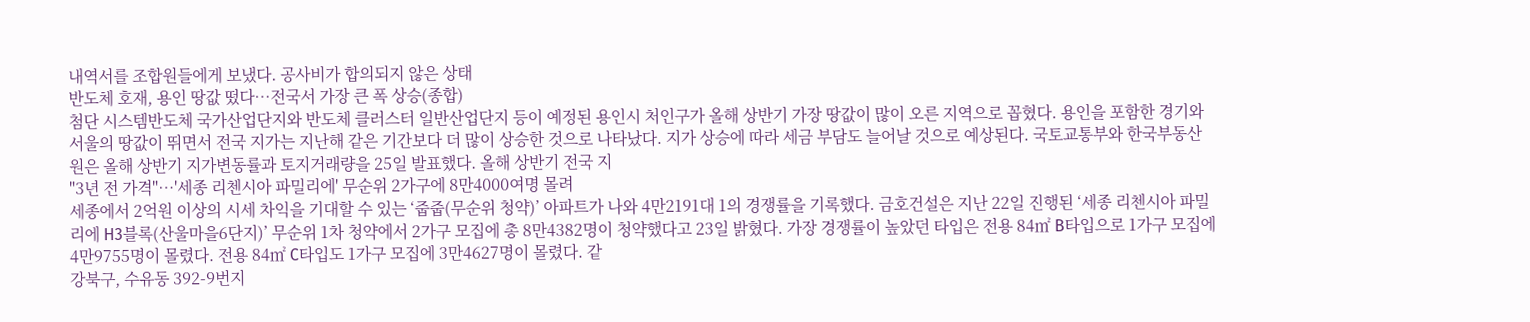내역서를 조합원들에게 보냈다. 공사비가 합의되지 않은 상태
반도체 호재, 용인 땅값 떴다…전국서 가장 큰 폭 상승(종합)
첨단 시스템반도체 국가산업단지와 반도체 클러스터 일반산업단지 등이 예정된 용인시 처인구가 올해 상반기 가장 땅값이 많이 오른 지역으로 꼽혔다. 용인을 포함한 경기와 서울의 땅값이 뛰면서 전국 지가는 지난해 같은 기간보다 더 많이 상승한 것으로 나타났다. 지가 상승에 따라 세금 부담도 늘어날 것으로 예상된다. 국토교통부와 한국부동산원은 올해 상반기 지가변동률과 토지거래량을 25일 발표했다. 올해 상반기 전국 지
"3년 전 가격"…'세종 리첸시아 파밀리에' 무순위 2가구에 8만4000여명 몰려
세종에서 2억원 이상의 시세 차익을 기대할 수 있는 ‘줍줍(무순위 청약)’ 아파트가 나와 4만2191대 1의 경쟁률을 기록했다. 금호건설은 지난 22일 진행된 ‘세종 리첸시아 파밀리에 H3블록(산울마을6단지)’ 무순위 1차 청약에서 2가구 모집에 총 8만4382명이 청약했다고 23일 밝혔다. 가장 경쟁률이 높았던 타입은 전용 84㎡ B타입으로 1가구 모집에 4만9755명이 몰렸다. 전용 84㎡ C타입도 1가구 모집에 3만4627명이 몰렸다. 같
강북구, 수유동 392-9번지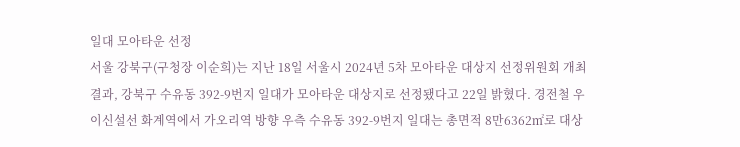일대 모아타운 선정
서울 강북구(구청장 이순희)는 지난 18일 서울시 2024년 5차 모아타운 대상지 선정위원회 개최 결과, 강북구 수유동 392-9번지 일대가 모아타운 대상지로 선정됐다고 22일 밝혔다. 경전철 우이신설선 화계역에서 가오리역 방향 우측 수유동 392-9번지 일대는 총면적 8만6362㎡로 대상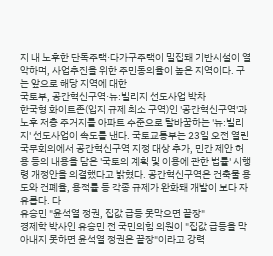지 내 노후한 단독주택·다가구주택이 밀집돼 기반시설이 열악하며, 사업추진을 위한 주민동의율이 높은 지역이다. 구는 앞으로 해당 지역에 대한
국토부, 공간혁신구역·뉴:빌리지 선도사업 박차
한국형 화이트존(입지 규제 최소 구역)인 '공간혁신구역'과 노후 저층 주거지를 아파트 수준으로 탈바꿈하는 '뉴:빌리지' 선도사업이 속도를 낸다. 국토교통부는 23일 오전 열린 국무회의에서 공간혁신구역 지정 대상 추가, 민간 제안 허용 등의 내용을 담은 '국토의 계획 및 이용에 관한 법률' 시행령 개정안을 의결했다고 밝혔다. 공간혁신구역은 건축물 용도와 건폐율, 용적률 등 각종 규제가 완화돼 개발이 보다 자유롭다. 다
유승민 "윤석열 정권, 집값 급등 못막으면 끝장"
경제학 박사인 유승민 전 국민의힘 의원이 "집값 급등을 막아내지 못하면 윤석열 정권은 끝장"이라고 강력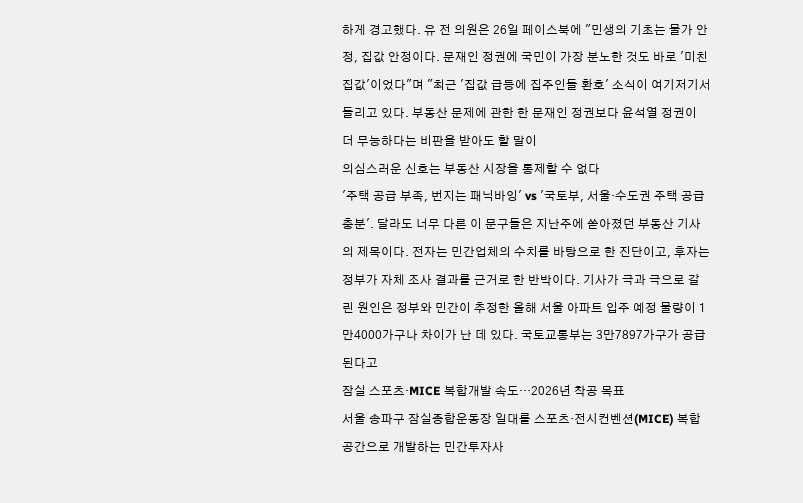하게 경고했다. 유 전 의원은 26일 페이스북에 "민생의 기초는 물가 안정, 집값 안정이다. 문재인 정권에 국민이 가장 분노한 것도 바로 '미친 집값'이었다"며 "최근 '집값 급등에 집주인들 환호' 소식이 여기저기서 들리고 있다. 부동산 문제에 관한 한 문재인 정권보다 윤석열 정권이 더 무능하다는 비판을 받아도 할 말이
의심스러운 신호는 부동산 시장을 통제할 수 없다
'주택 공급 부족, 번지는 패닉바잉' vs '국토부, 서울·수도권 주택 공급 충분'. 달라도 너무 다른 이 문구들은 지난주에 쏟아졌던 부동산 기사의 제목이다. 전자는 민간업체의 수치를 바탕으로 한 진단이고, 후자는 정부가 자체 조사 결과를 근거로 한 반박이다. 기사가 극과 극으로 갈린 원인은 정부와 민간이 추정한 올해 서울 아파트 입주 예정 물량이 1만4000가구나 차이가 난 데 있다. 국토교통부는 3만7897가구가 공급된다고
잠실 스포츠·MICE 복합개발 속도…2026년 착공 목표
서울 송파구 잠실종합운동장 일대를 스포츠·전시컨벤션(MICE) 복합공간으로 개발하는 민간투자사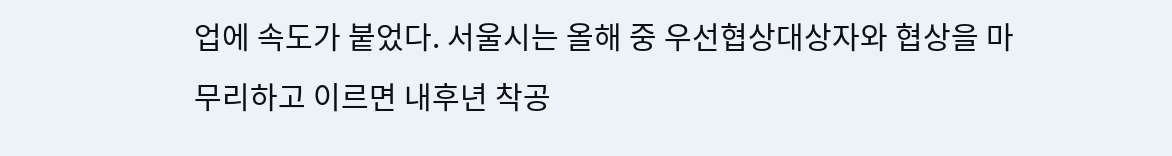업에 속도가 붙었다. 서울시는 올해 중 우선협상대상자와 협상을 마무리하고 이르면 내후년 착공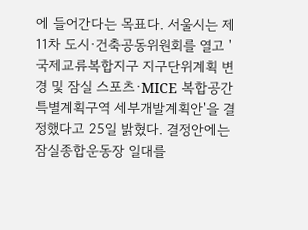에 들어간다는 목표다. 서울시는 제11차 도시·건축공동위원회를 열고 '국제교류복합지구 지구단위계획 변경 및 잠실 스포츠·MICE 복합공간 특별계획구역 세부개발계획안'을 결정했다고 25일 밝혔다. 결정안에는 잠실종합운동장 일대를